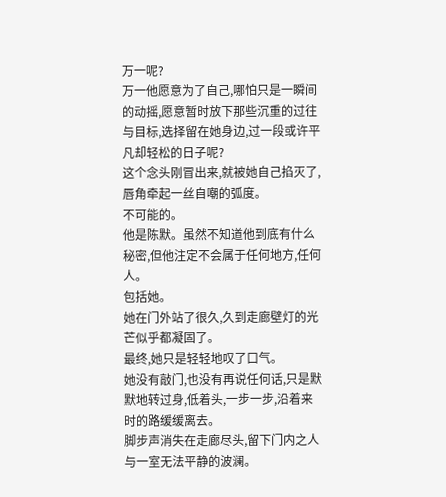万一呢?
万一他愿意为了自己,哪怕只是一瞬间的动摇,愿意暂时放下那些沉重的过往与目标,选择留在她身边,过一段或许平凡却轻松的日子呢?
这个念头刚冒出来,就被她自己掐灭了,唇角牵起一丝自嘲的弧度。
不可能的。
他是陈默。虽然不知道他到底有什么秘密,但他注定不会属于任何地方,任何人。
包括她。
她在门外站了很久,久到走廊壁灯的光芒似乎都凝固了。
最终,她只是轻轻地叹了口气。
她没有敲门,也没有再说任何话,只是默默地转过身,低着头,一步一步,沿着来时的路缓缓离去。
脚步声消失在走廊尽头,留下门内之人与一室无法平静的波澜。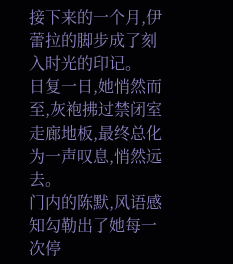接下来的一个月,伊蕾拉的脚步成了刻入时光的印记。
日复一日,她悄然而至,灰袍拂过禁闭室走廊地板,最终总化为一声叹息,悄然远去。
门内的陈默,风语感知勾勒出了她每一次停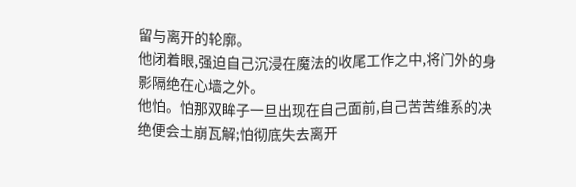留与离开的轮廓。
他闭着眼,强迫自己沉浸在魔法的收尾工作之中,将门外的身影隔绝在心墙之外。
他怕。怕那双眸子一旦出现在自己面前,自己苦苦维系的决绝便会土崩瓦解;怕彻底失去离开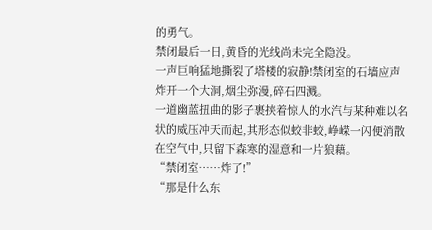的勇气。
禁闭最后一日,黄昏的光线尚未完全隐没。
一声巨响猛地撕裂了塔楼的寂静!禁闭室的石墙应声炸开一个大洞,烟尘弥漫,碎石四溅。
一道幽蓝扭曲的影子裹挟着惊人的水汽与某种难以名状的威压冲天而起,其形态似蛟非蛟,峥嵘一闪便消散在空气中,只留下森寒的湿意和一片狼藉。
“禁闭室……炸了!”
“那是什么东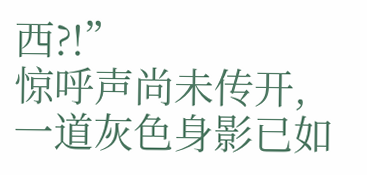西?!”
惊呼声尚未传开,一道灰色身影已如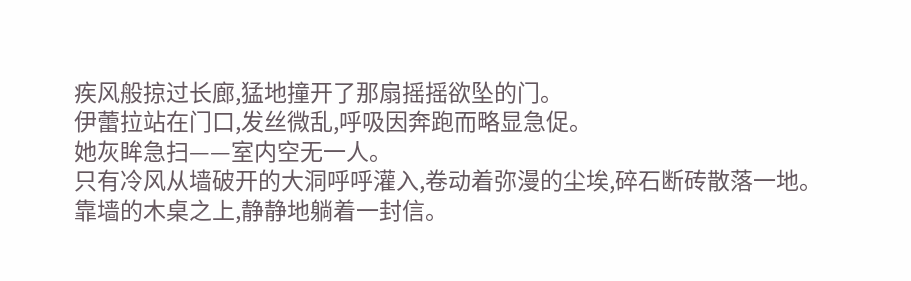疾风般掠过长廊,猛地撞开了那扇摇摇欲坠的门。
伊蕾拉站在门口,发丝微乱,呼吸因奔跑而略显急促。
她灰眸急扫——室内空无一人。
只有冷风从墙破开的大洞呼呼灌入,卷动着弥漫的尘埃,碎石断砖散落一地。
靠墙的木桌之上,静静地躺着一封信。